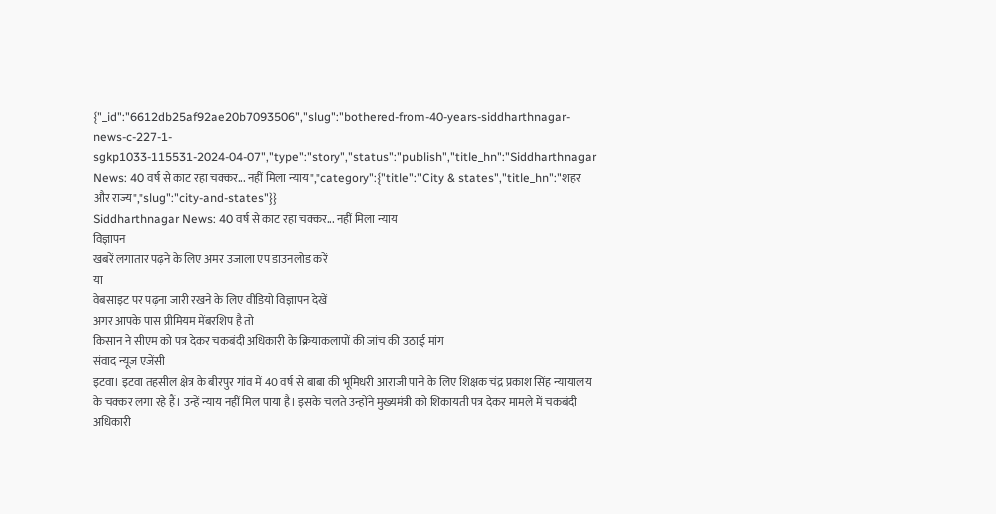{"_id":"6612db25af92ae20b7093506","slug":"bothered-from-40-years-siddharthnagar-news-c-227-1-sgkp1033-115531-2024-04-07","type":"story","status":"publish","title_hn":"Siddharthnagar News: 40 वर्ष से काट रहा चक्कर... नहीं मिला न्याय","category":{"title":"City & states","title_hn":"शहर और राज्य","slug":"city-and-states"}}
Siddharthnagar News: 40 वर्ष से काट रहा चक्कर... नहीं मिला न्याय
विज्ञापन
खबरें लगातार पढ़ने के लिए अमर उजाला एप डाउनलोड करें
या
वेबसाइट पर पढ़ना जारी रखने के लिए वीडियो विज्ञापन देखें
अगर आपके पास प्रीमियम मेंबरशिप है तो
किसान ने सीएम को पत्र देकर चकबंदी अधिकारी के क्रियाकलापों की जांच की उठाई मांग
संवाद न्यूज एजेंसी
इटवा। इटवा तहसील क्षेत्र के बीरपुर गांव में 40 वर्ष से बाबा की भूमिधरी आराजी पाने के लिए शिक्षक चंद्र प्रकाश सिंह न्यायालय के चक्कर लगा रहे हैं। उन्हें न्याय नहीं मिल पाया है। इसके चलते उन्होंने मुख्यमंत्री को शिकायती पत्र देकर मामले में चकबंदी अधिकारी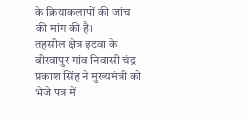के क्रियाकलापों की जांच की मांग की है।
तहसील क्षेत्र इटवा के बीरवापुर गांव निवासी चंद्र प्रकाश सिंह ने मुख्यमंत्री को भेजे पत्र में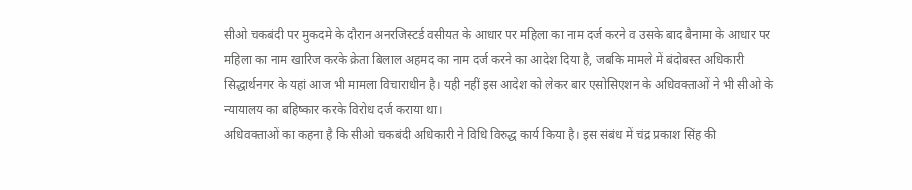सीओ चकबंदी पर मुकदमे के दौरान अनरजिस्टर्ड वसीयत के आधार पर महिला का नाम दर्ज करने व उसके बाद बैनामा के आधार पर महिला का नाम खारिज करके क्रेता बिलाल अहमद का नाम दर्ज करने का आदेश दिया है, जबकि मामले में बंदोबस्त अधिकारी सिद्धार्थनगर के यहां आज भी मामला विचाराधीन है। यही नहीं इस आदेश को लेकर बार एसोसिएशन के अधिवक्ताओं ने भी सीओ के न्यायालय का बहिष्कार करके विरोध दर्ज कराया था।
अधिवक्ताओं का कहना है कि सीओ चकबंदी अधिकारी ने विधि विरुद्ध कार्य किया है। इस संबंध में चंद्र प्रकाश सिंह की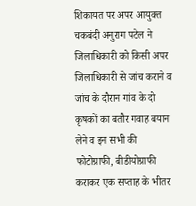शिकायत पर अपर आयुक्त चकबंदी अनुराग पटेल ने जिलाधिकारी को किसी अपर जिलाधिकारी से जांच कराने व जांच के दौरान गांव के दो कृषकों का बतौर गवाह बयान लेने व इन सभी की फोटोग्राफी, बीडीयोग्राफी कराकर एक सप्ताह के भीतर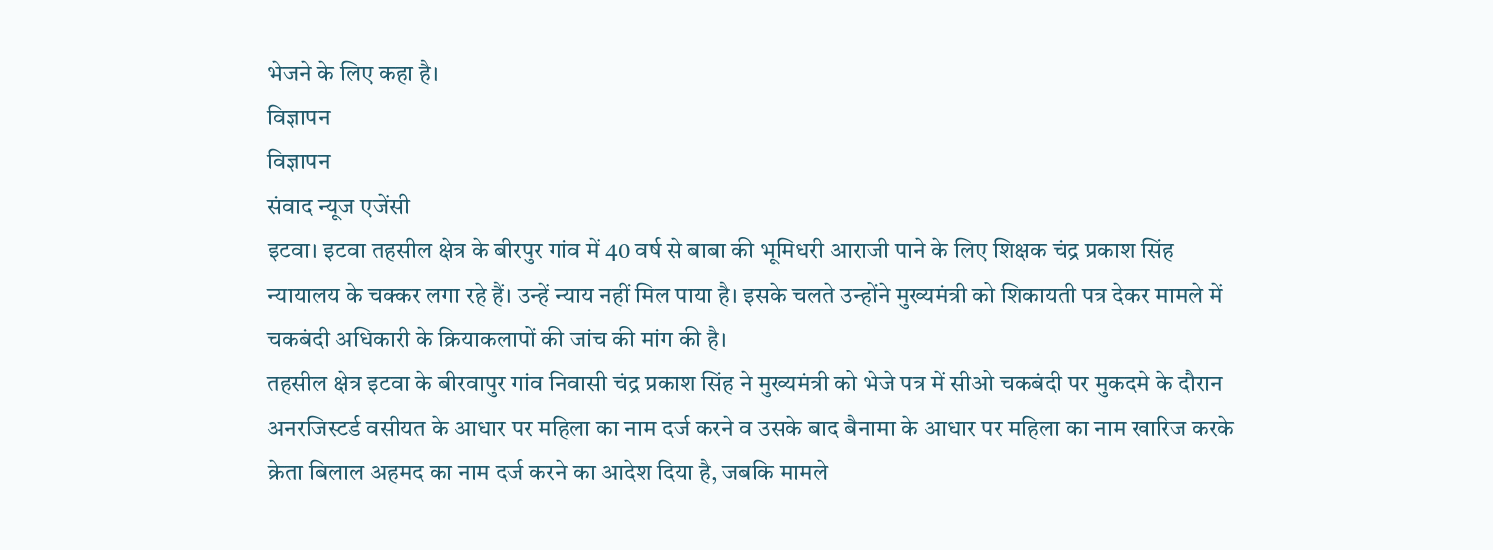भेजने के लिए कहा है।
विज्ञापन
विज्ञापन
संवाद न्यूज एजेंसी
इटवा। इटवा तहसील क्षेत्र के बीरपुर गांव में 40 वर्ष से बाबा की भूमिधरी आराजी पाने के लिए शिक्षक चंद्र प्रकाश सिंह न्यायालय के चक्कर लगा रहे हैं। उन्हें न्याय नहीं मिल पाया है। इसके चलते उन्होंने मुख्यमंत्री को शिकायती पत्र देकर मामले में चकबंदी अधिकारी के क्रियाकलापों की जांच की मांग की है।
तहसील क्षेत्र इटवा के बीरवापुर गांव निवासी चंद्र प्रकाश सिंह ने मुख्यमंत्री को भेजे पत्र में सीओ चकबंदी पर मुकदमे के दौरान अनरजिस्टर्ड वसीयत के आधार पर महिला का नाम दर्ज करने व उसके बाद बैनामा के आधार पर महिला का नाम खारिज करके क्रेता बिलाल अहमद का नाम दर्ज करने का आदेश दिया है, जबकि मामले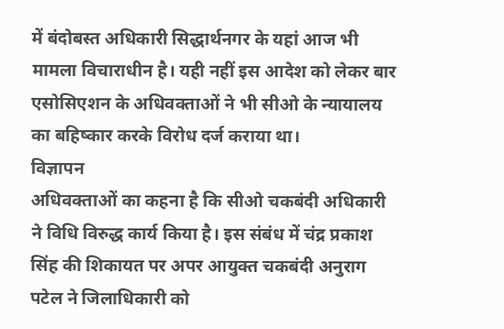में बंदोबस्त अधिकारी सिद्धार्थनगर के यहां आज भी मामला विचाराधीन है। यही नहीं इस आदेश को लेकर बार एसोसिएशन के अधिवक्ताओं ने भी सीओ के न्यायालय का बहिष्कार करके विरोध दर्ज कराया था।
विज्ञापन
अधिवक्ताओं का कहना है कि सीओ चकबंदी अधिकारी ने विधि विरुद्ध कार्य किया है। इस संबंध में चंद्र प्रकाश सिंह की शिकायत पर अपर आयुक्त चकबंदी अनुराग पटेल ने जिलाधिकारी को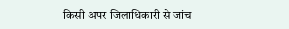किसी अपर जिलाधिकारी से जांच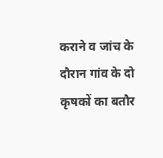कराने व जांच के दौरान गांव के दो कृषकों का बतौर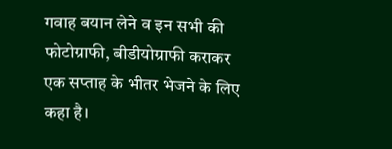गवाह बयान लेने व इन सभी की फोटोग्राफी, बीडीयोग्राफी कराकर एक सप्ताह के भीतर भेजने के लिए कहा है।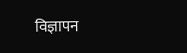विज्ञापन